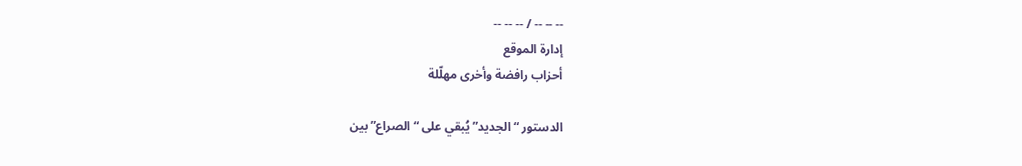-- -- -- / -- -- --
إدارة الموقع
أحزاب رافضة وأخرى مهلّلة

الدستور “الجديد” يُبقي على “الصراع” بين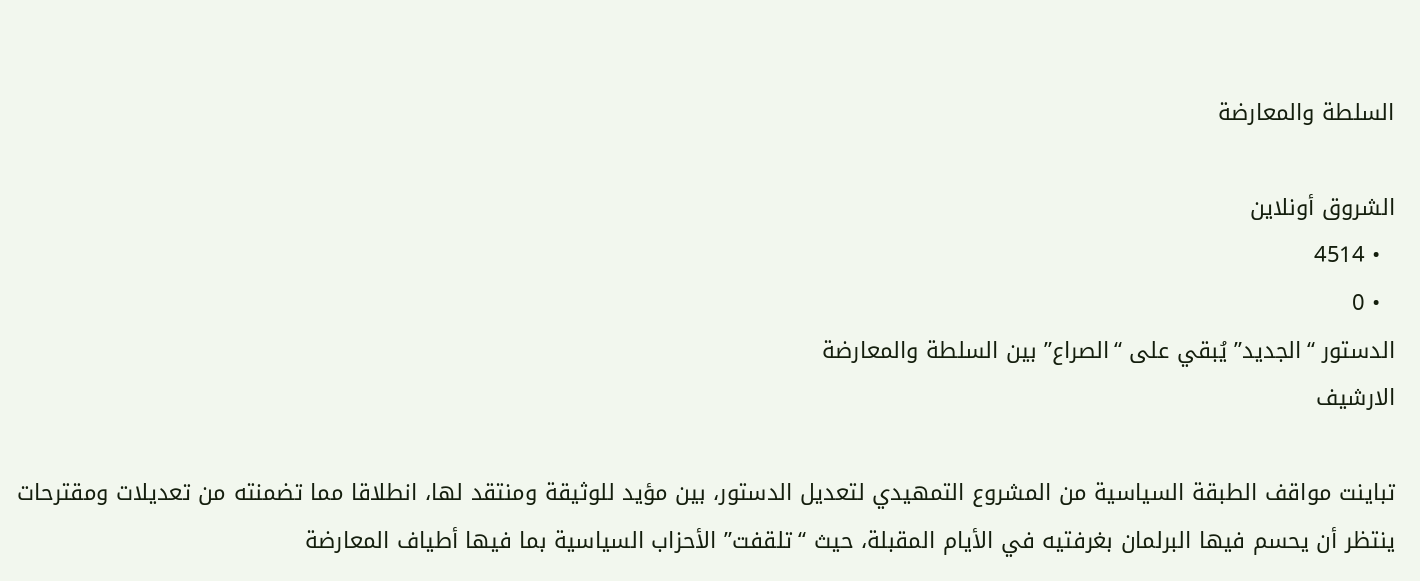السلطة والمعارضة

الشروق أونلاين
  • 4514
  • 0
الدستور “الجديد” يُبقي على “الصراع” بين السلطة والمعارضة
الارشيف

تباينت مواقف الطبقة السياسية من المشروع التمهيدي لتعديل الدستور، بين مؤيد للوثيقة ومنتقد لها، انطلاقا مما تضمنته من تعديلات ومقترحات ينتظر أن يحسم فيها البرلمان بغرفتيه في الأيام المقبلة، حيث “تلقفت” الأحزاب السياسية بما فيها أطياف المعارضة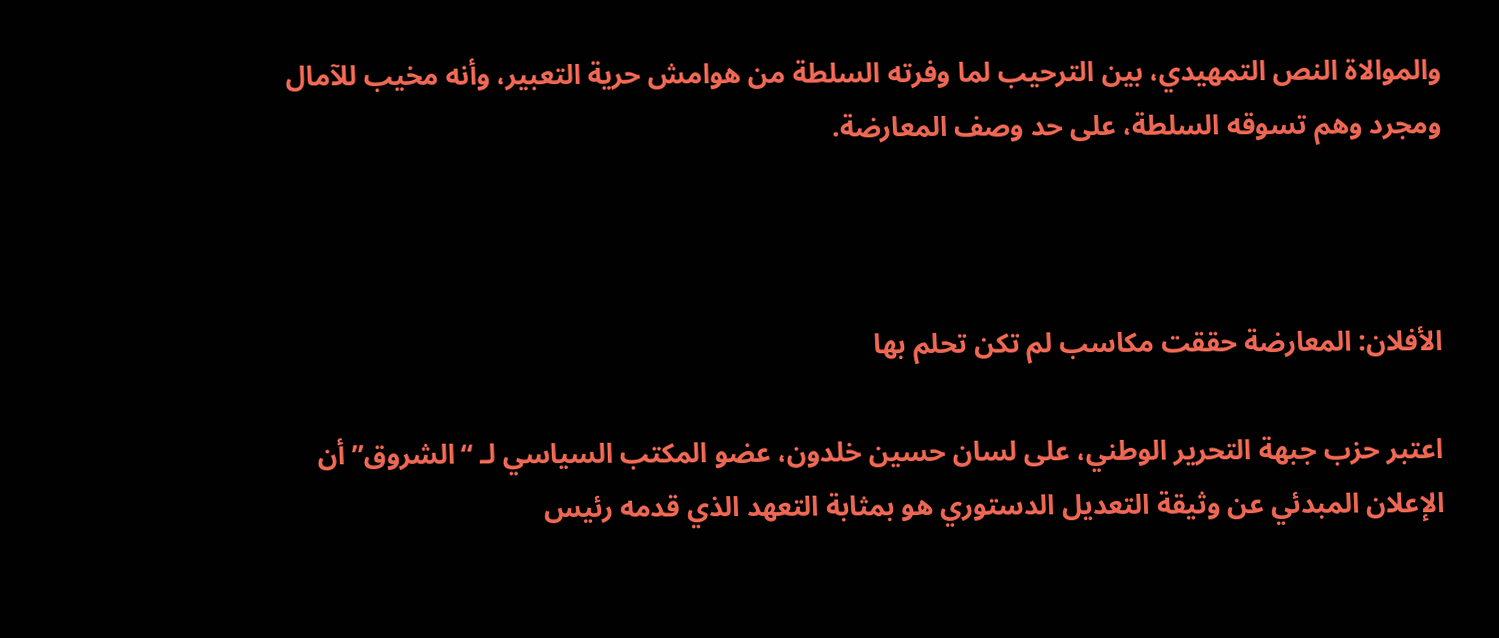والموالاة النص التمهيدي، بين الترحيب لما وفرته السلطة من هوامش حرية التعبير، وأنه مخيب للآمال ومجرد وهم تسوقه السلطة، على حد وصف المعارضة.



الأفلان: المعارضة حققت مكاسب لم تكن تحلم بها

اعتبر حزب جبهة التحرير الوطني، على لسان حسين خلدون، عضو المكتب السياسي لـ “الشروق” أن الإعلان المبدئي عن وثيقة التعديل الدستوري هو بمثابة التعهد الذي قدمه رئيس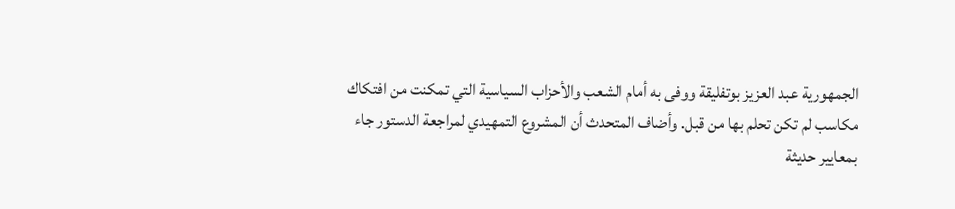الجمهورية عبد العزيز بوتفليقة ووفى به أمام الشعب والأحزاب السياسية التي تمكنت من افتكاك مكاسب لم تكن تحلم بها من قبل. وأضاف المتحدث أن المشروع التمهيدي لمراجعة الدستور جاء بمعايير حديثة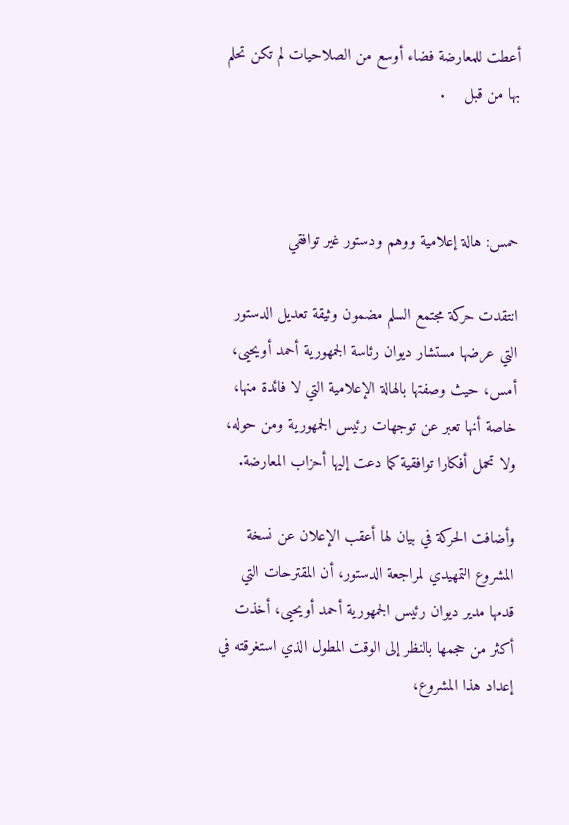أعطت للمعارضة فضاء أوسع من الصلاحيات لم تكن تحلم بها من قبل    .



حمس: هالة إعلامية ووهم ودستور غير توافقي

انتقدت حركة مجتمع السلم مضمون وثيقة تعديل الدستور التي عرضها مستشار ديوان رئاسة الجمهورية أحمد أويحيى، أمس، حيث وصفتها بالهالة الإعلامية التي لا فائدة منها، خاصة أنها تعبر عن توجهات رئيس الجمهورية ومن حوله، ولا تحمل أفكارا توافقية كما دعت إليها أحزاب المعارضة.

وأضافت الحركة في بيان لها أعقب الإعلان عن نسخة المشروع التمهيدي لمراجعة الدستور، أن المقترحات التي قدمها مدير ديوان رئيس الجمهورية أحمد أويحيى، أخذت أكثر من حجمها بالنظر إلى الوقت المطول الذي استغرقته في إعداد هذا المشروع،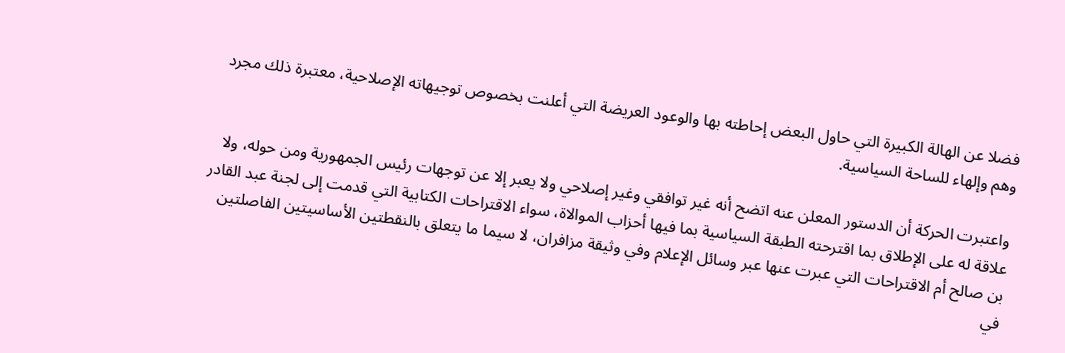فضلا عن الهالة الكبيرة التي حاول البعض إحاطته بها والوعود العريضة التي أعلنت بخصوص توجيهاته الإصلاحية، معتبرة ذلك مجرد وهم وإلهاء للساحة السياسية.

واعتبرت الحركة أن الدستور المعلن عنه اتضح أنه غير توافقي وغير إصلاحي ولا يعبر إلا عن توجهات رئيس الجمهورية ومن حوله، ولا علاقة له على الإطلاق بما اقترحته الطبقة السياسية بما فيها أحزاب الموالاة، سواء الاقتراحات الكتابية التي قدمت إلى لجنة عبد القادر بن صالح أم الاقتراحات التي عبرت عنها عبر وسائل الإعلام وفي وثيقة مزافران، لا سيما ما يتعلق بالنقطتين الأساسيتين الفاصلتين في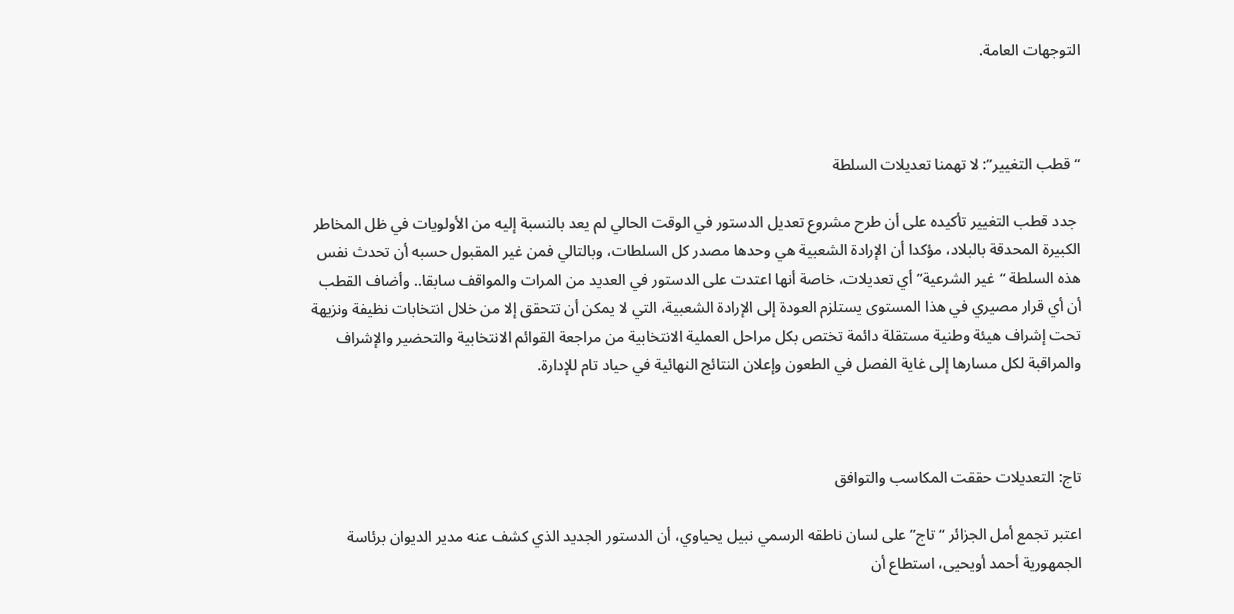التوجهات العامة.



“قطب التغيير”: لا تهمنا تعديلات السلطة

 جدد قطب التغيير تأكيده على أن طرح مشروع تعديل الدستور في الوقت الحالي لم يعد بالنسبة إليه من الأولويات في ظل المخاطر الكبيرة المحدقة بالبلاد، مؤكدا أن الإرادة الشعبية هي وحدها مصدر كل السلطات، وبالتالي فمن غير المقبول حسبه أن تحدث نفس هذه السلطة “غير الشرعية” أي تعديلات، خاصة أنها اعتدت على الدستور في العديد من المرات والمواقف سابقا.. وأضاف القطب أن أي قرار مصيري في هذا المستوى يستلزم العودة إلى الإرادة الشعبية، التي لا يمكن أن تتحقق إلا من خلال انتخابات نظيفة ونزيهة تحت إشراف هيئة وطنية مستقلة دائمة تختص بكل مراحل العملية الانتخابية من مراجعة القوائم الانتخابية والتحضير والإشراف والمراقبة لكل مسارها إلى غاية الفصل في الطعون وإعلان النتائج النهائية في حياد تام للإدارة.



تاج: التعديلات حققت المكاسب والتوافق

اعتبر تجمع أمل الجزائر “تاج” على لسان ناطقه الرسمي نبيل يحياوي، أن الدستور الجديد الذي كشف عنه مدير الديوان برئاسة الجمهورية أحمد أويحيى، استطاع أن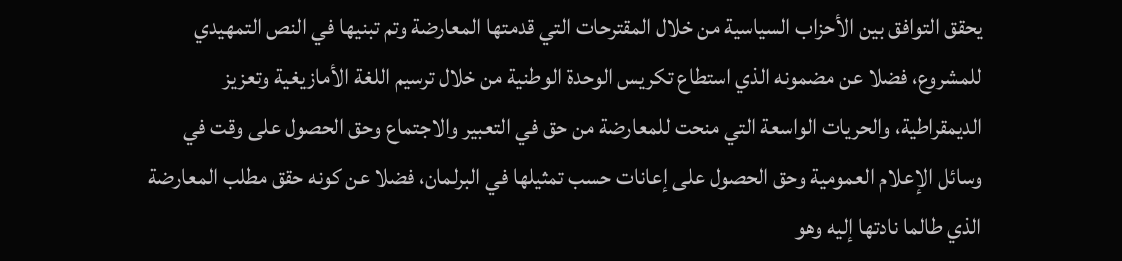يحقق التوافق بين الأحزاب السياسية من خلال المقترحات التي قدمتها المعارضة وتم تبنيها في النص التمهيدي للمشروع، فضلا عن مضمونه الذي استطاع تكريس الوحدة الوطنية من خلال ترسيم اللغة الأمازيغية وتعزيز الديمقراطية، والحريات الواسعة التي منحت للمعارضة من حق في التعبير والاجتماع وحق الحصول على وقت في وسائل الإعلام العمومية وحق الحصول على إعانات حسب تمثيلها في البرلمان، فضلا عن كونه حقق مطلب المعارضة الذي طالما نادتها إليه وهو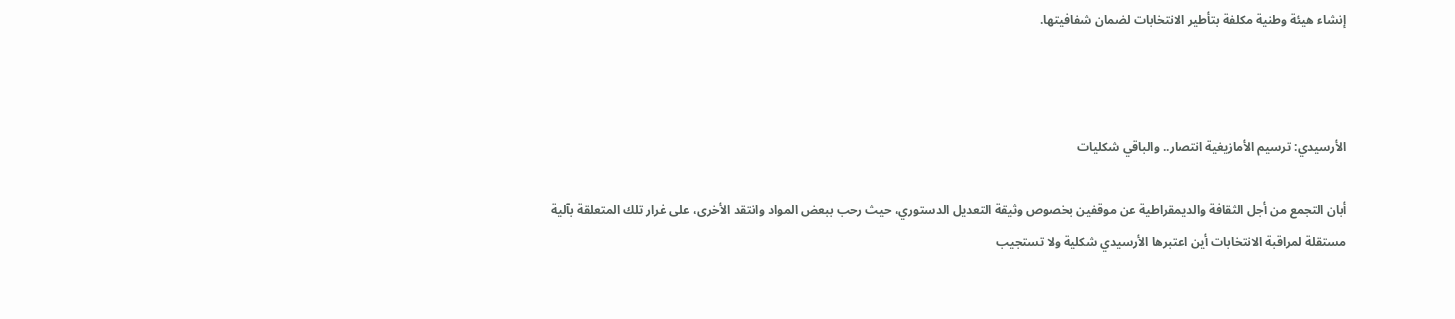إنشاء هيئة وطنية مكلفة بتأطير الانتخابات لضمان شفافيتها.



الأرسيدي: ترسيم الأمازيغية انتصار.. والباقي شكليات

أبان التجمع من أجل الثقافة والديمقراطية عن موقفين بخصوص وثيقة التعديل الدستوري، حيث رحب ببعض المواد وانتقد الأخرى، على غرار تلك المتعلقة بآلية مستقلة لمراقبة الانتخابات أين اعتبرها الأرسيدي شكلية ولا تستجيب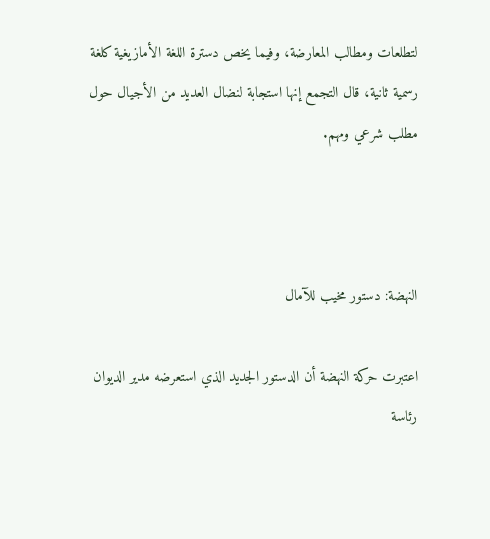لتطلعات ومطالب المعارضة، وفيما يخص دسترة اللغة الأمازيغية كلغة رسمية ثانية، قال التجمع إنها استجابة لنضال العديد من الأجيال حول مطلب شرعي ومهم.



النهضة: دستور مخيب للآمال

اعتبرت حركة النهضة أن الدستور الجديد الذي استعرضه مدير الديوان رئاسة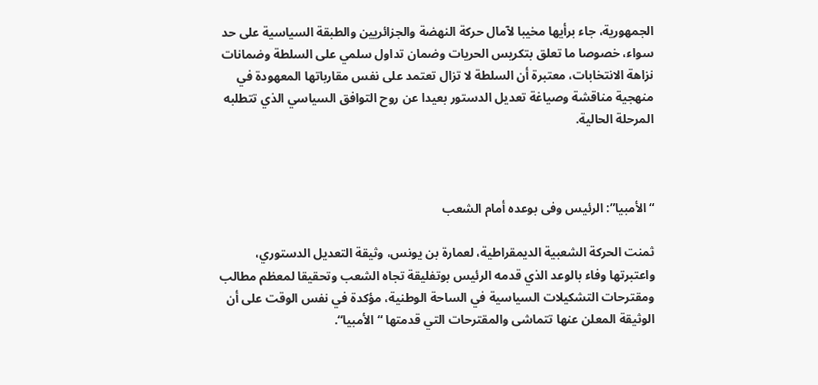الجمهورية، جاء برأيها مخيبا لآمال حركة النهضة والجزائريين والطبقة السياسية على حد سواء، خصوصا ما تعلق بتكريس الحريات وضمان تداول سلمي على السلطة وضمانات نزاهة الانتخابات، معتبرة أن السلطة لا تزال تعتمد على نفس مقارباتها المعهودة في منهجية مناقشة وصياغة تعديل الدستور بعيدا عن روح التوافق السياسي الذي تتطلبه المرحلة الحالية.



“الأمبيا”: الرئيس وفى بوعده أمام الشعب

ثمنت الحركة الشعبية الديمقراطية، لعمارة بن يونس، وثيقة التعديل الدستوري، واعتبرتها وفاء بالوعد الذي قدمه الرئيس بوتفليقة تجاه الشعب وتحقيقا لمعظم مطالب ومقترحات التشكيلات السياسية في الساحة الوطنية، مؤكدة في نفس الوقت على أن الوثيقة المعلن عنها تتماشى والمقترحات التي قدمتها “الأمبيا“.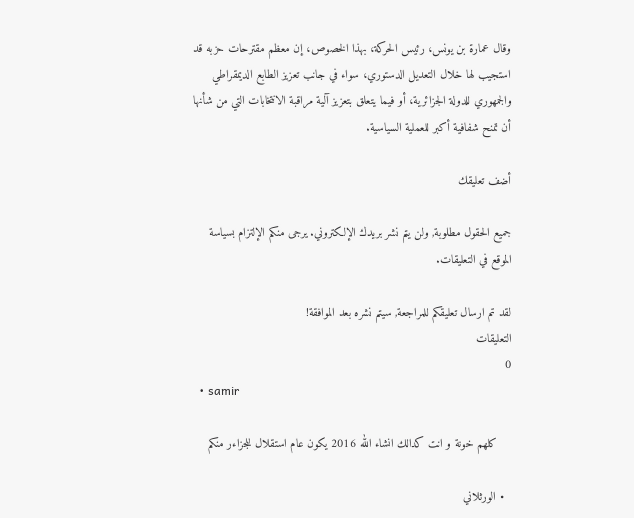وقال عمارة بن يونس، رئيس الحركة، بهذا الخصوص، إن معظم مقترحات حزبه قد استجيب لها خلال التعديل الدستوري، سواء في جانب تعزيز الطابع الديمقراطي والجمهوري للدولة الجزائرية، أو فيما يتعلق بتعزيز آلية مراقبة الانتخابات التي من شأنها أن تمنح شفافية أكبر للعملية السياسية.

أضف تعليقك

جميع الحقول مطلوبة, ولن يتم نشر بريدك الإلكتروني. يرجى منكم الإلتزام بسياسة الموقع في التعليقات.

لقد تم ارسال تعليقكم للمراجعة, سيتم نشره بعد الموافقة!
التعليقات
0
  • samir

    كلهم خونة و انت كدالك انشاء الله 2016 يكون عام استقلال للجزاءر منكم

  • الورثلاني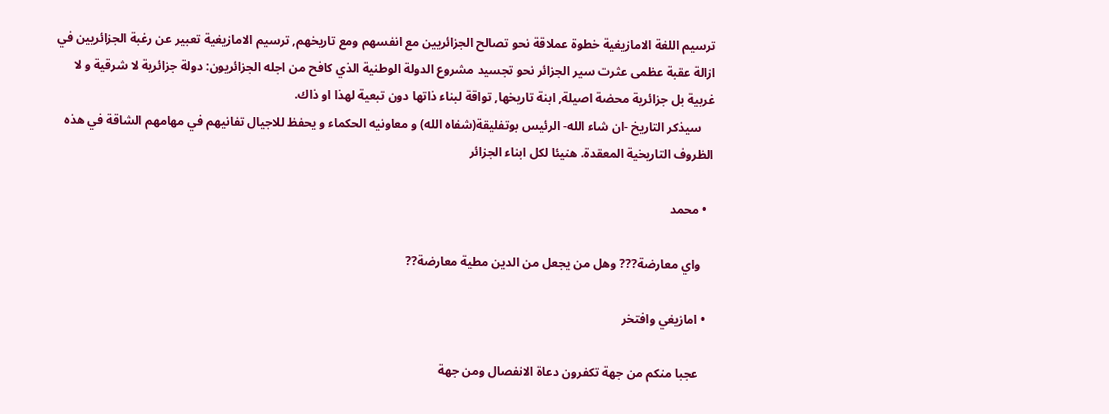ترسيم اللغة الامازيغية خطوة عملاقة نحو تصالح الجزائريين مع انفسهم ومع تاريخهم, ترسيم الامازيغية تعبير عن رغبة الجزائريين في ازالة عقبة عظمى عثرت سير الجزائر نحو تجسيد مشروع الدولة الوطنية الذي كافح من اجله الجزائريون: دولة جزائرية لا شرقية و لا غربية بل جزائرية محضة اصيلة, ابنة تاريخها, تواقة لبناء ذاتها دون تبعية لهذا او ذاك.
    سيذكر التاريخ -ان شاء الله- الرئيس بوتفليقة(شفاه الله) و معاونيه الحكماء و يحفظ للاجيال تفانيهم في مهامهم الشاقة في هذه الظروف التاريخية المعقدة. هنيئا لكل ابناء الجزائر

  • محمد

    واي معارضة??? وهل من يجعل من الدين مطية معارضة??

  • امازيغي وافتخر

    عجبا منكم من جهة تكفرون دعاة الانفصال ومن جهة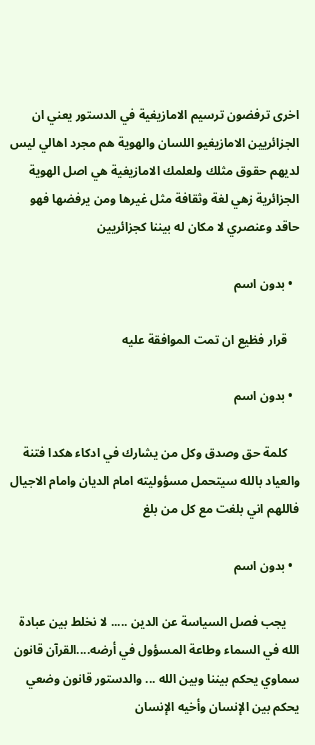اخرى ترفضون ترسيم الامازيغية في الدستور يعني ان الجزائريين الامازيغيو اللسان والهوية هم مجرد اهالي ليس لديهم حقوق مثلك ولعلمك الامازيغية هي اصل الهوية الجزائرية زهي لغة وثقافة مثل غيرها ومن يرفضها فهو حاقد وعنصري لا مكان له بيننا كجزائريين

  • بدون اسم

    قرار فظيع ان تمت الموافقة عليه

  • بدون اسم

    كلمة حق وصدق وكل من يشارك في ادكاء هكدا فتنة والعياد بالله سيتحمل مسؤوليته امام الديان وامام الاجيال فاللهم اني بلغت مع كل من بلغ

  • بدون اسم

    يجب فصل السياسة عن الدين ..... لا نخلط بين عبادة الله في السماء وطاعة المسؤول في أرضه....القرآن قانون سماوي يحكم بيننا وبين الله ... والدستور قانون وضعي يحكم بين الإنسان وأخيه الإنسان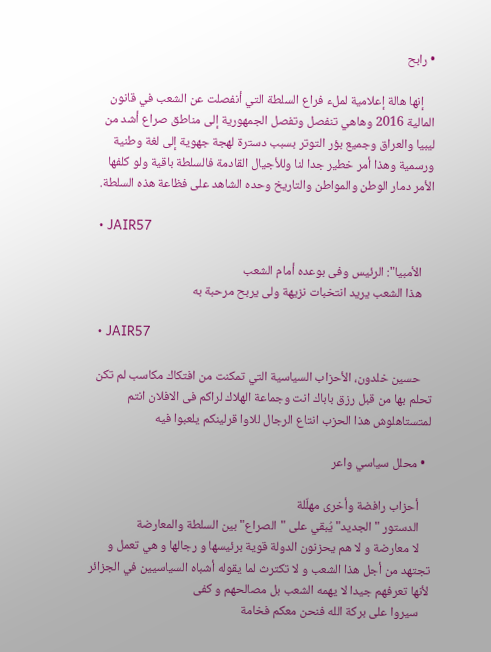• رابح

    إنها هالة إعلامية لملء فراع السلطة التي أنفصلت عن الشعب في قانون المالية 2016 وهاهي تنفصل وتفصل الجمهورية إلى مناطق صراع أشد من ليبيا والعراق وجميع بؤر التوتر بسبب دسترة لهجة جهوية إلى لغة وطنية ورسمية وهذا أمر خطير جدا لنا وللأجيال القادمة فالسلطة باقية ولو كلفها الأمر دمار الوطن والمواطن والتاريخ وحده الشاهد على فظاعة هذه السلطة.

  • JAIR57

    الأمبيا": الرئيس وفى بوعده أمام الشعب
    هذا الشعب يريد انتخبات نزيهة ولى يربح مرحبة به

  • JAIR57

    حسين خلدون، الأحزاب السياسية التي تمكنت من افتكاك مكاسب لم تكن تحلم بها من قبل رزق باباك انت وجماعة الهلاك لراكم فى الافلان انتم لمتستاهلوش هذا الحزب انتاع الرجال للاوا قرلينكم يلعبوا فيه

  • محلل سياسي واعر

    أحزاب رافضة وأخرى مهلّلة
    الدستور "الجديد" يُبقي على "الصراع" بين السلطة والمعارضة
    لا معارضة و لا هم يحزنون الدولة قوية برئيسها و رجالها و هي تعمل و تجتهد من أجل هذا الشعب و لا تكترث لما يقوله أشباه السياسيين في الجزائر لأنها تعرفهم جيدا لا يهمه الشعب بل مصالحهم و كفى
    سيروا على بركة الله فنحن معكم فخامة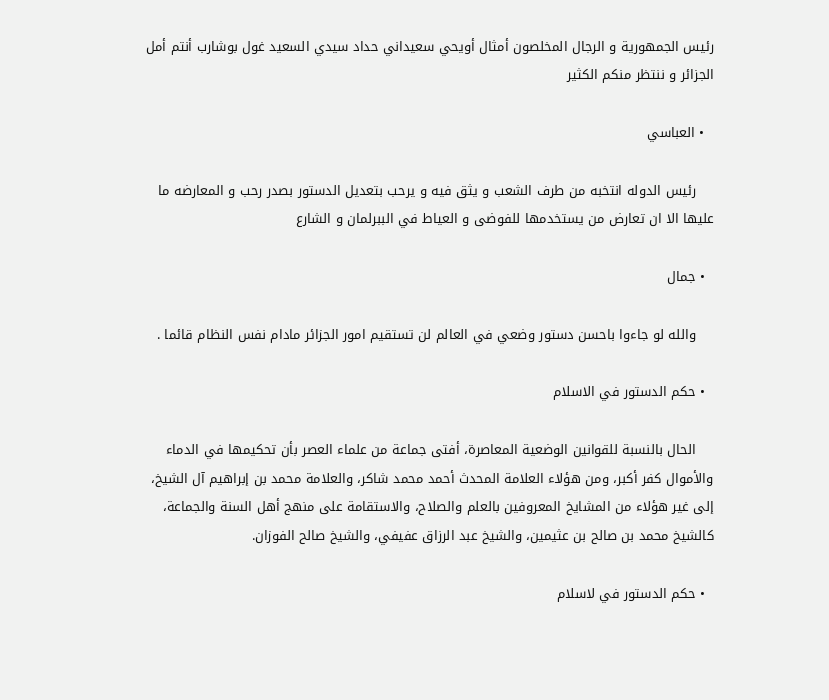رئيس الجمهورية و الرجال المخلصون أمثال أويحي سعيداني حداد سيدي السعيد غول بوشارب أنتم أمل الجزائر و ننتظر منكم الكثير

  • العباسي

    رئيس الدوله انتخبه من طرف الشعب و يثق فيه و يرحب بتعديل الدستور بصدر رحب و المعارضه ما عليها الا ان تعارض من يستخدمها للفوضى و العياط في الببرلمان و الشارع

  • جمال

    والله لو جاءوا باحسن دستور وضعي في العالم لن تستقيم امور الجزائر مادام نفس النظام قائما .

  • حكم الدستور في الاسلام

    الحال بالنسبة للقوانين الوضعية المعاصرة، أفتى جماعة من علماء العصر بأن تحكيمها في الدماء والأموال كفر أكبر، ومن هؤلاء العلامة المحدث أحمد محمد شاكر، والعلامة محمد بن إبراهيم آل الشيخ، إلى غير هؤلاء من المشايخ المعروفين بالعلم والصلاح، والاستقامة على منهج أهل السنة والجماعة، كالشيخ محمد بن صالح بن عثيمين، والشيخ عبد الرزاق عفيفي، والشيخ صالح الفوزان.

  • حكم الدستور في لاسلام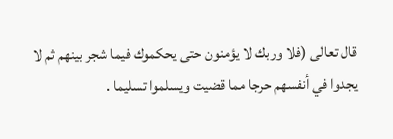قال تعالى (فلا وربك لا يؤمنون حتى يحكموك فيما شجر بينهم ثم لا يجدوا في أنفسهم حرجا مما قضيت ويسلموا تسليما .